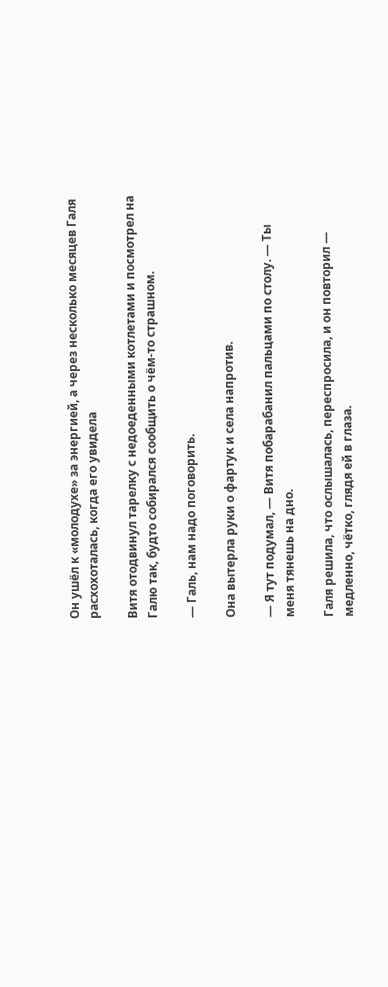Он ушёл к «молодухе» за энергией, а через несколько месяцев Галя расхохоталась, когда его увидела

Витя отодвинул тарелку с недоеденными котлетами и посмотрел на Галю так, будто собирался сообщить о чём-то страшном.

— Галь, нам надо поговорить.

Она вытерла руки о фартук и села напротив.

— Я тут подумал, — Витя побарабанил пальцами по столу. — Ты меня тянешь на дно.

Галя решила, что ослышалась, переспросила, и он повторил — медленно, чётко, глядя ей в глаза.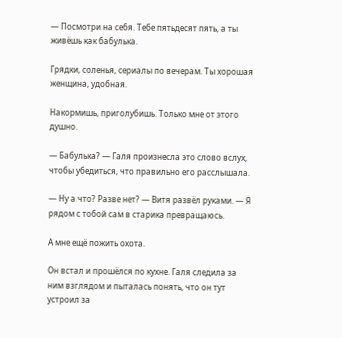— Посмотри на себя. Тебе пятьдесят пять, а ты живёшь как бабулька.

Грядки, соленья, сериалы по вечерам. Ты хорошая женщина, удобная.

Накормишь, приголубишь. Только мне от этого душно.

— Бабулька? — Галя произнесла это слово вслух, чтобы убедиться, что правильно его расслышала.

— Ну а что? Разве нет? — Витя развёл руками. — Я рядом с тобой сам в старика превращаюсь.

А мне ещё пожить охота.

Он встал и прошёлся по кухне. Галя следила за ним взглядом и пыталась понять, что он тут устроил за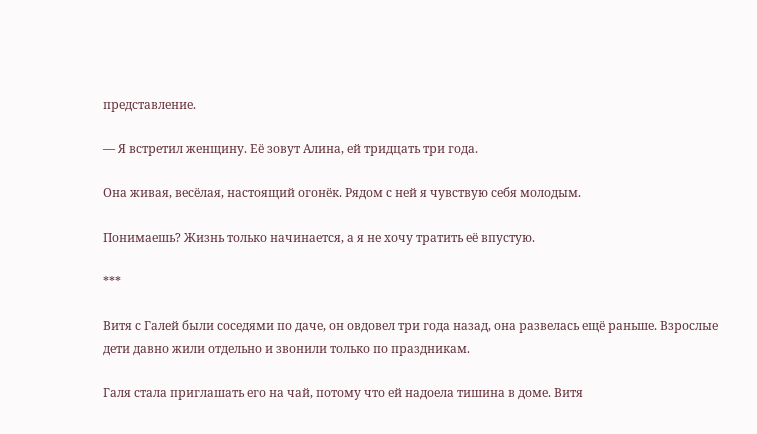представление.

— Я встретил женщину. Её зовут Алина, ей тридцать три года.

Она живая, весёлая, настоящий огонёк. Рядом с ней я чувствую себя молодым.

Понимаешь? Жизнь только начинается, а я не хочу тратить её впустую.

***

Витя с Галей были соседями по даче, он овдовел три года назад, она развелась ещё раньше. Взрослые дети давно жили отдельно и звонили только по праздникам.

Галя стала приглашать его на чай, потому что ей надоела тишина в доме. Витя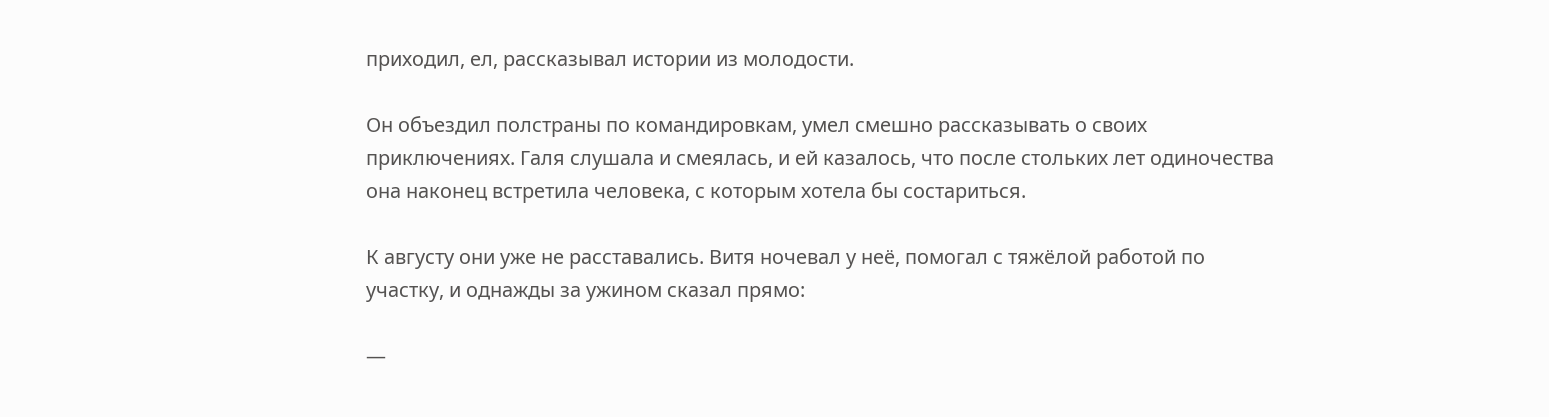приходил, ел, рассказывал истории из молодости.

Он объездил полстраны по командировкам, умел смешно рассказывать о своих приключениях. Галя слушала и смеялась, и ей казалось, что после стольких лет одиночества она наконец встретила человека, с которым хотела бы состариться.

К августу они уже не расставались. Витя ночевал у неё, помогал с тяжёлой работой по участку, и однажды за ужином сказал прямо:

—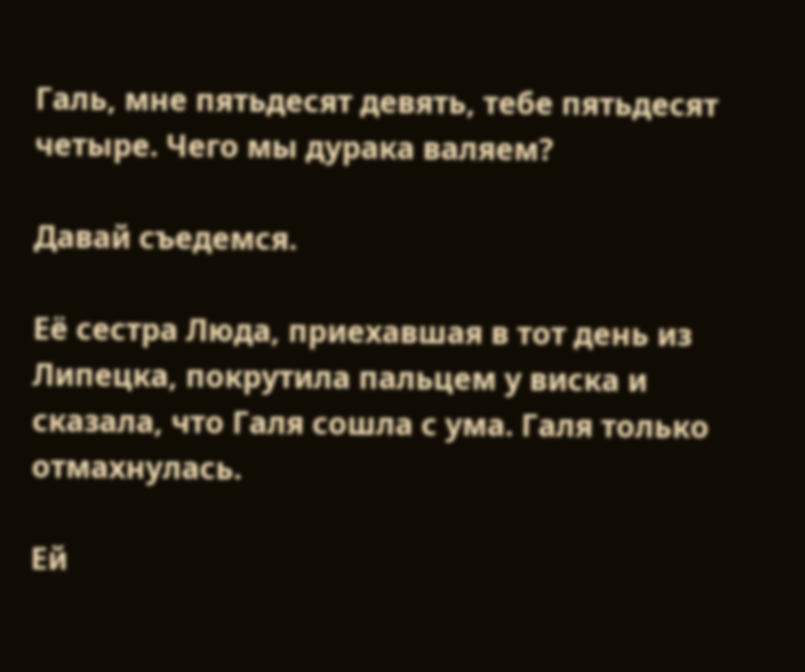Галь, мне пятьдесят девять, тебе пятьдесят четыре. Чего мы дурака валяем?

Давай съедемся.

Её сестра Люда, приехавшая в тот день из Липецка, покрутила пальцем у виска и сказала, что Галя сошла с ума. Галя только отмахнулась.

Ей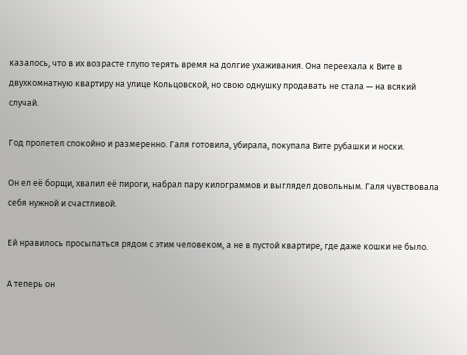казалось, что в их возрасте глупо терять время на долгие ухаживания. Она переехала к Вите в двухкомнатную квартиру на улице Кольцовской, но свою однушку продавать не стала — на всякий случай.

Год пролетел спокойно и размеренно. Галя готовила, убирала, покупала Вите рубашки и носки.

Он ел её борщи, хвалил её пироги, набрал пару килограммов и выглядел довольным. Галя чувствовала себя нужной и счастливой.

Ей нравилось просыпаться рядом с этим человеком, а не в пустой квартире, где даже кошки не было.

А теперь он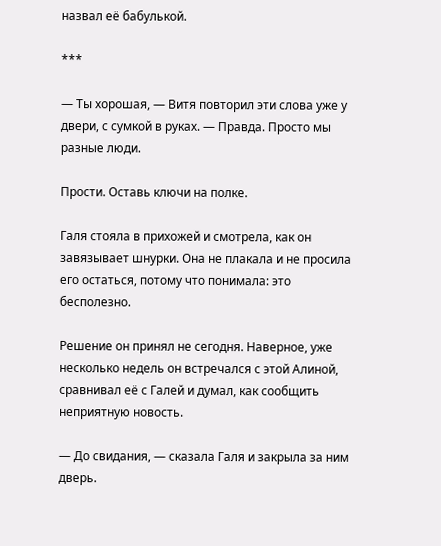назвал её бабулькой.

***

— Ты хорошая, — Витя повторил эти слова уже у двери, с сумкой в руках. — Правда. Просто мы разные люди.

Прости. Оставь ключи на полке.

Галя стояла в прихожей и смотрела, как он завязывает шнурки. Она не плакала и не просила его остаться, потому что понимала: это бесполезно.

Решение он принял не сегодня. Наверное, уже несколько недель он встречался с этой Алиной, сравнивал её с Галей и думал, как сообщить неприятную новость.

— До свидания, — сказала Галя и закрыла за ним дверь.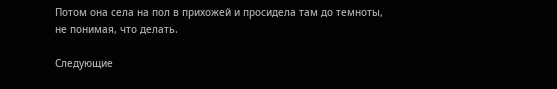Потом она села на пол в прихожей и просидела там до темноты, не понимая, что делать.

Следующие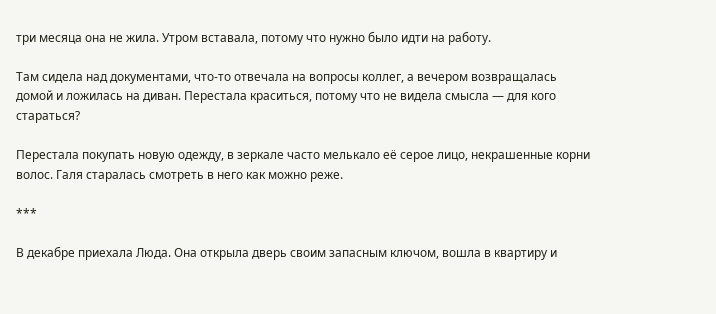три месяца она не жила. Утром вставала, потому что нужно было идти на работу.

Там сидела над документами, что-то отвечала на вопросы коллег, а вечером возвращалась домой и ложилась на диван. Перестала краситься, потому что не видела смысла — для кого стараться?

Перестала покупать новую одежду, в зеркале часто мелькало её серое лицо, некрашенные корни волос. Галя старалась смотреть в него как можно реже.

***

В декабре приехала Люда. Она открыла дверь своим запасным ключом, вошла в квартиру и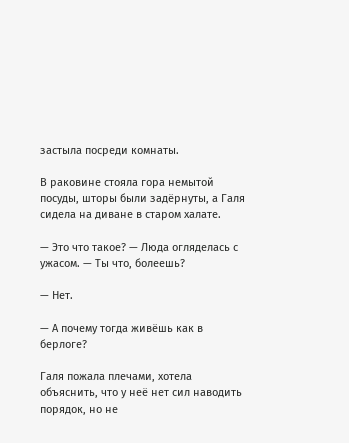застыла посреди комнаты.

В раковине стояла гора немытой посуды, шторы были задёрнуты, а Галя сидела на диване в старом халате.

— Это что такое? — Люда огляделась с ужасом. — Ты что, болеешь?

— Нет.

— А почему тогда живёшь как в берлоге?

Галя пожала плечами, хотела объяснить, что у неё нет сил наводить порядок, но не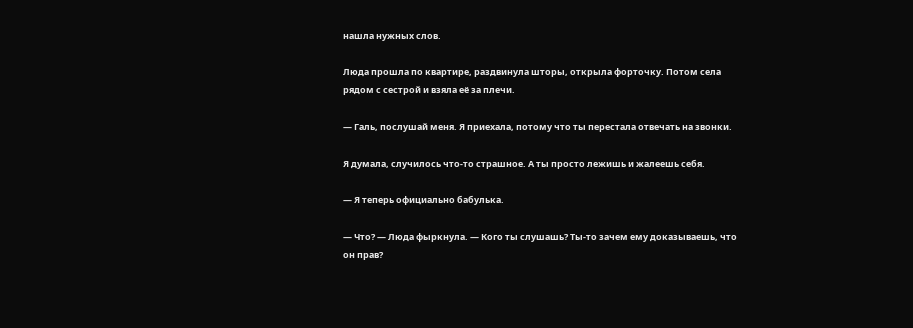нашла нужных слов.

Люда прошла по квартире, раздвинула шторы, открыла форточку. Потом села рядом с сестрой и взяла её за плечи.

— Галь, послушай меня. Я приехала, потому что ты перестала отвечать на звонки.

Я думала, случилось что-то страшное. А ты просто лежишь и жалеешь себя.

— Я теперь официально бабулька.

— Что? — Люда фыркнула. — Кого ты слушашь? Ты-то зачем ему доказываешь, что он прав?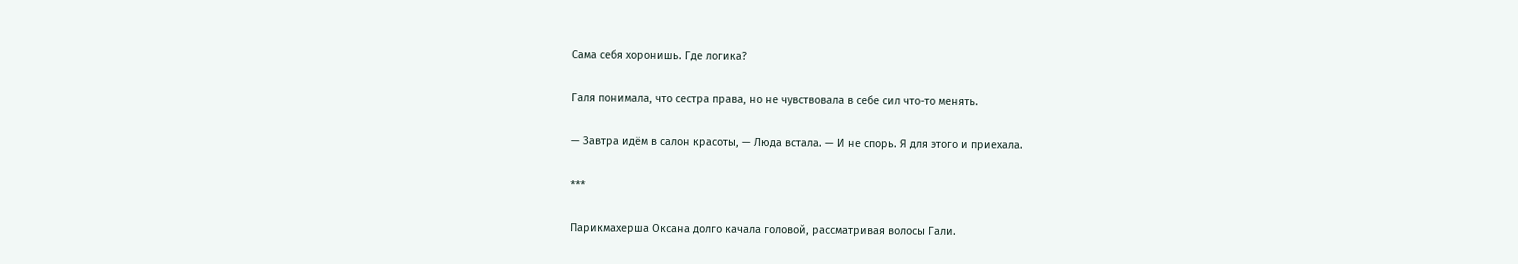Сама себя хоронишь. Где логика?

Галя понимала, что сестра права, но не чувствовала в себе сил что-то менять.

— Завтра идём в салон красоты, — Люда встала. — И не спорь. Я для этого и приехала.

***

Парикмахерша Оксана долго качала головой, рассматривая волосы Гали.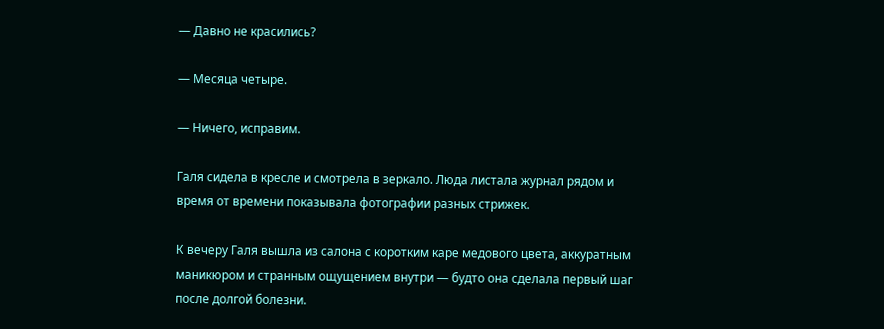— Давно не красились?

— Месяца четыре.

— Ничего, исправим.

Галя сидела в кресле и смотрела в зеркало. Люда листала журнал рядом и время от времени показывала фотографии разных стрижек.

К вечеру Галя вышла из салона с коротким каре медового цвета, аккуратным маникюром и странным ощущением внутри — будто она сделала первый шаг после долгой болезни.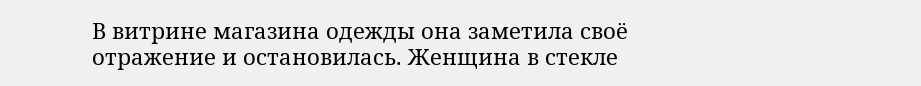В витрине магазина одежды она заметила своё отражение и остановилась. Женщина в стекле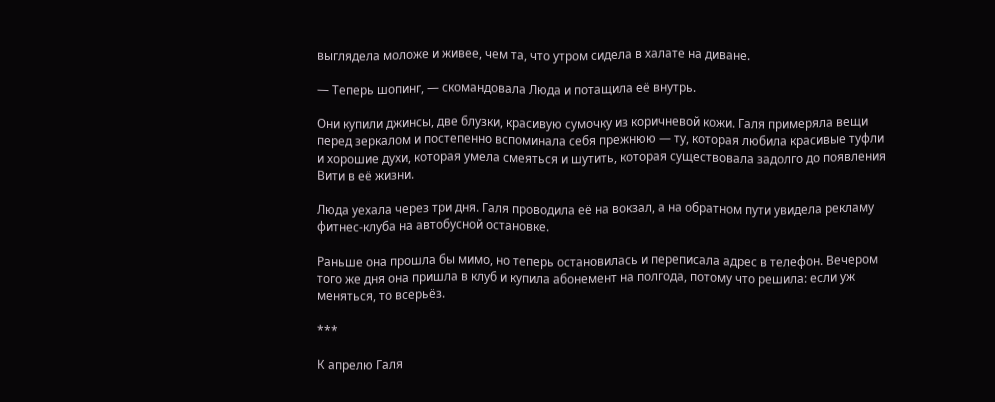выглядела моложе и живее, чем та, что утром сидела в халате на диване.

— Теперь шопинг, — скомандовала Люда и потащила её внутрь.

Они купили джинсы, две блузки, красивую сумочку из коричневой кожи. Галя примеряла вещи перед зеркалом и постепенно вспоминала себя прежнюю — ту, которая любила красивые туфли и хорошие духи, которая умела смеяться и шутить, которая существовала задолго до появления Вити в её жизни.

Люда уехала через три дня. Галя проводила её на вокзал, а на обратном пути увидела рекламу фитнес-клуба на автобусной остановке.

Раньше она прошла бы мимо, но теперь остановилась и переписала адрес в телефон. Вечером того же дня она пришла в клуб и купила абонемент на полгода, потому что решила: если уж меняться, то всерьёз.

***

К апрелю Галя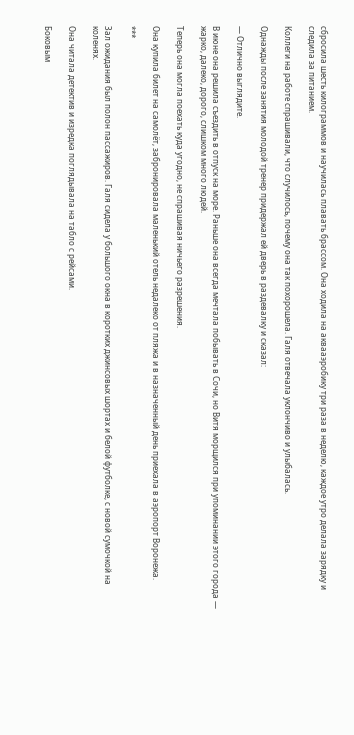сбросила шесть килограммов и научилась плавать брассом. Она ходила на аквааэробику три раза в неделю, каждое утро делала зарядку и следила за питанием.

Коллеги на работе спрашивали, что случилось, почему она так похорошела. Галя отвечала уклончиво и улыбалась.

Однажды после занятия молодой тренер придержал ей дверь в раздевалку и сказал:

— Отлично выглядите.

В июне она решила съездить в отпуск на море. Раньше она всегда мечтала побывать в Сочи, но Витя морщился при упоминании этого города — жарко, далеко, дорого, слишком много людей.

Теперь она могла поехать куда угодно, не спрашивая ничьего разрешения.

Она купила билет на самолёт, забронировала маленький отель недалеко от пляжа и в назначенный день приехала в аэропорт Воронежа.

***

Зал ожидания был полон пассажиров. Галя сидела у большого окна в коротких джинсовых шортах и белой футболке, с новой сумочкой на коленях.

Она читала детектив и изредка поглядывала на табло с рейсами.

Боковым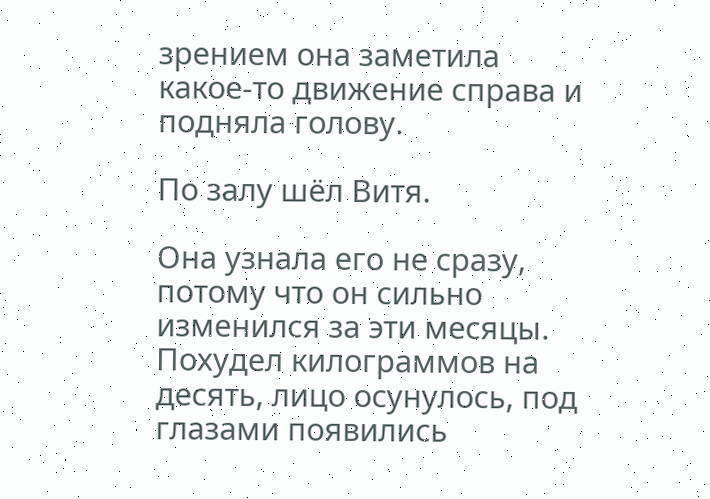зрением она заметила какое-то движение справа и подняла голову.

По залу шёл Витя.

Она узнала его не сразу, потому что он сильно изменился за эти месяцы. Похудел килограммов на десять, лицо осунулось, под глазами появились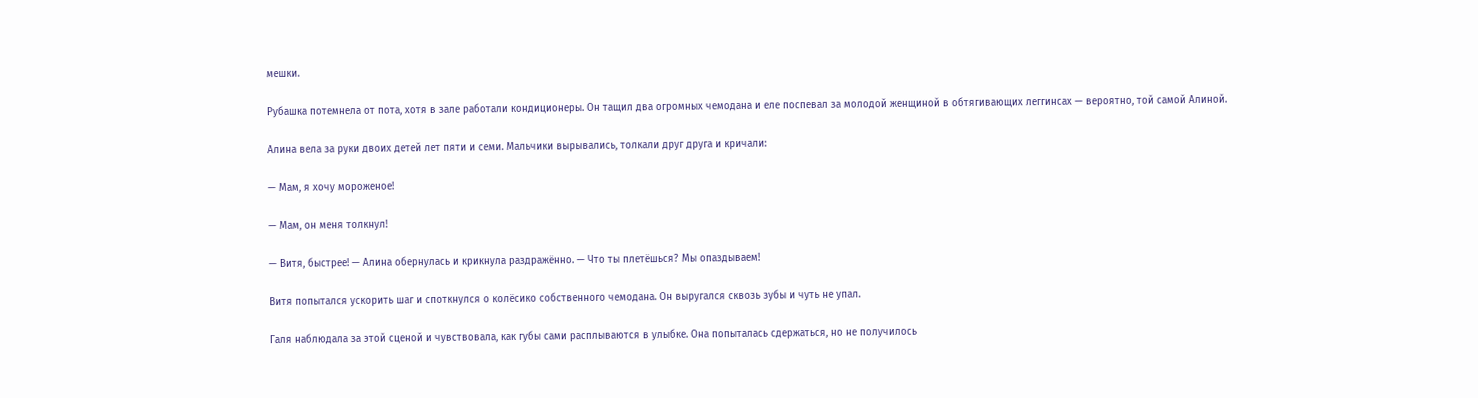мешки.

Рубашка потемнела от пота, хотя в зале работали кондиционеры. Он тащил два огромных чемодана и еле поспевал за молодой женщиной в обтягивающих леггинсах — вероятно, той самой Алиной.

Алина вела за руки двоих детей лет пяти и семи. Мальчики вырывались, толкали друг друга и кричали:

— Мам, я хочу мороженое!

— Мам, он меня толкнул!

— Витя, быстрее! — Алина обернулась и крикнула раздражённо. — Что ты плетёшься? Мы опаздываем!

Витя попытался ускорить шаг и споткнулся о колёсико собственного чемодана. Он выругался сквозь зубы и чуть не упал.

Галя наблюдала за этой сценой и чувствовала, как губы сами расплываются в улыбке. Она попыталась сдержаться, но не получилось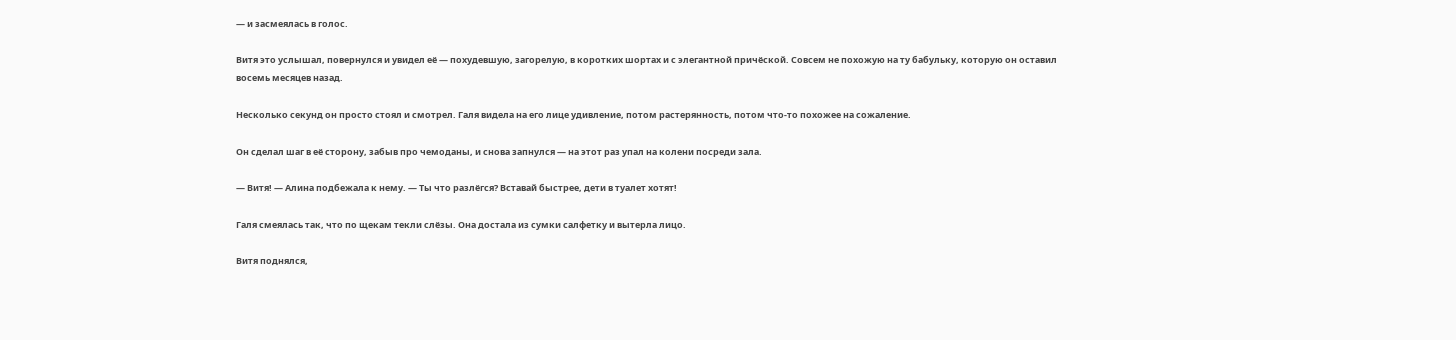— и засмеялась в голос.

Витя это услышал, повернулся и увидел её — похудевшую, загорелую, в коротких шортах и с элегантной причёской. Совсем не похожую на ту бабульку, которую он оставил восемь месяцев назад.

Несколько секунд он просто стоял и смотрел. Галя видела на его лице удивление, потом растерянность, потом что-то похожее на сожаление.

Он сделал шаг в её сторону, забыв про чемоданы, и снова запнулся — на этот раз упал на колени посреди зала.

— Витя! — Алина подбежала к нему. — Ты что разлёгся? Вставай быстрее, дети в туалет хотят!

Галя смеялась так, что по щекам текли слёзы. Она достала из сумки салфетку и вытерла лицо.

Витя поднялся,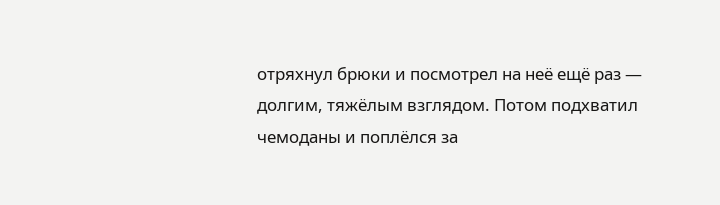отряхнул брюки и посмотрел на неё ещё раз — долгим, тяжёлым взглядом. Потом подхватил чемоданы и поплёлся за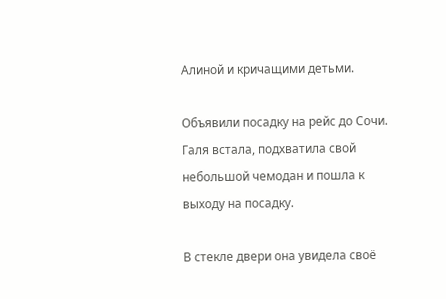Алиной и кричащими детьми.

Объявили посадку на рейс до Сочи. Галя встала, подхватила свой небольшой чемодан и пошла к выходу на посадку.

В стекле двери она увидела своё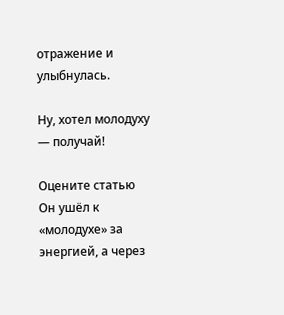отражение и улыбнулась.

Ну, хотел молодуху — получай!

Оцените статью
Он ушёл к «молодухе» за энергией, а через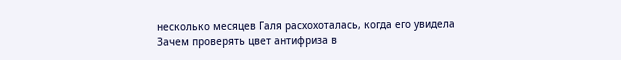несколько месяцев Галя расхохоталась, когда его увидела
Зачем проверять цвет антифриза в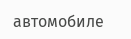автомобиле